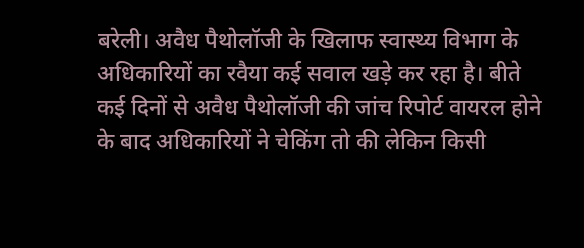बरेली। अवैध पैथोलॉजी के खिलाफ स्वास्थ्य विभाग के अधिकारियों का रवैया कई सवाल खड़े कर रहा है। बीते कई दिनों से अवैध पैथोलॉजी की जांच रिपोर्ट वायरल होने के बाद अधिकारियों ने चेकिंग तो की लेकिन किसी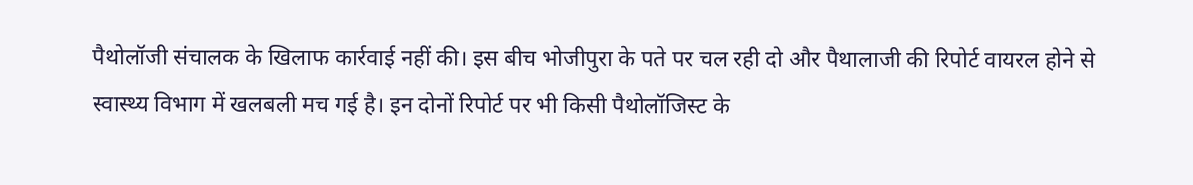पैथोलॉजी संचालक के खिलाफ कार्रवाई नहीं की। इस बीच भोजीपुरा के पते पर चल रही दो और पैथालाजी की रिपोर्ट वायरल होने से स्वास्थ्य विभाग में खलबली मच गई है। इन दोनों रिपोर्ट पर भी किसी पैथोलॉजिस्ट के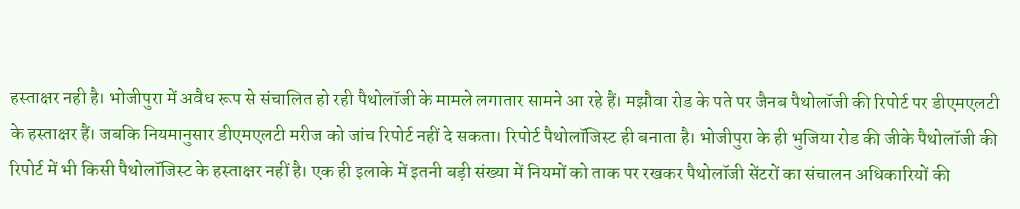हस्ताक्षर नही है। भोजीपुरा में अवैध रूप से संचालित हो रही पैथोलॉजी के मामले लगातार सामने आ रहे हैं। मझौवा रोड के पते पर जैनब पैथोलॉजी की रिपोर्ट पर डीएमएलटी के हस्ताक्षर हैं। जबकि नियमानुसार डीएमएलटी मरीज को जांच रिपोर्ट नहीं दे सकता। रिपोर्ट पैथोलॉजिस्ट ही बनाता है। भोजीपुरा के ही भुजिया रोड की जीके पैथोलॉजी की रिपोर्ट में भी किसी पैथोलॉजिस्ट के हस्ताक्षर नहीं है। एक ही इलाके में इतनी बड़ी संख्या में नियमों को ताक पर रखकर पैथोलॉजी सेंटरों का संचालन अधिकारियों की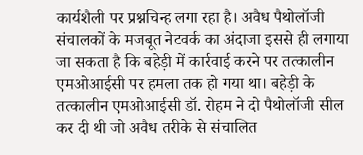कार्यशैली पर प्रश्नचिन्ह लगा रहा है। अवैध पैथोलॉजी संचालकों के मजबूत नेटवर्क का अंदाजा इससे ही लगाया जा सकता है कि बहेड़ी में कार्रवाई करने पर तत्कालीन एमओआईसी पर हमला तक हो गया था। बहेड़ी के तत्कालीन एमओआईसी डॉ. रोहम ने दो पैथोलॉजी सील कर दी थी जो अवैध तरीके से संचालित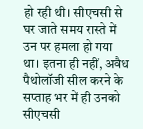हो रही थी। सीएचसी से घर जाते समय रास्ते में उन पर हमला हो गया था। इतना ही नहीं, अवैध पैथोलॉजी सील करने के सप्ताह भर में ही उनको सीएचसी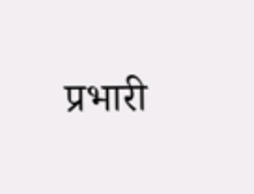प्रभारी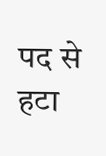पद से हटा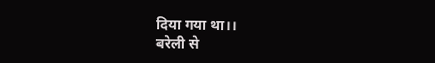दिया गया था।।
बरेली से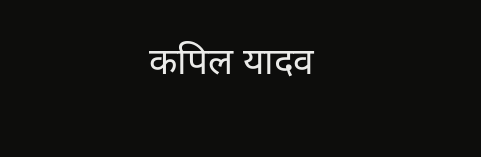कपिल यादव